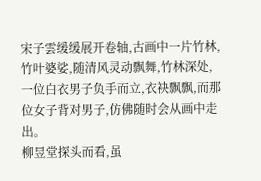宋子雲缓缓展开卷轴,古画中一片竹林,竹叶婆娑,随清风灵动飘舞,竹林深处,一位白衣男子负手而立,衣袂飘飘,而那位女子背对男子,仿佛随时会从画中走出。
柳昱堂探头而看,虽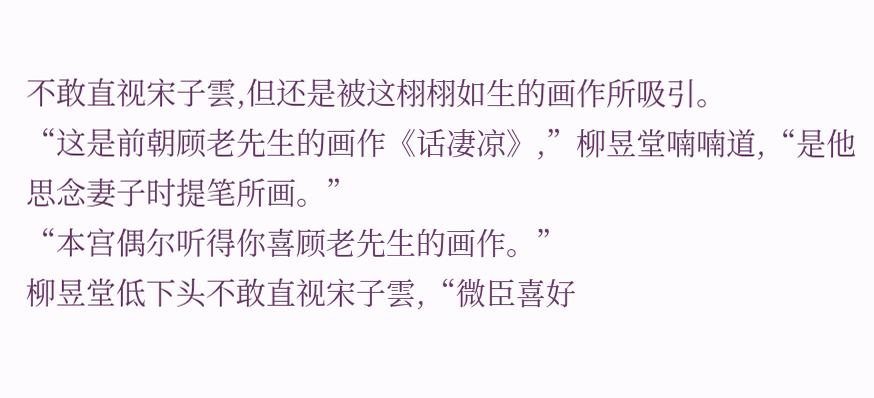不敢直视宋子雲,但还是被这栩栩如生的画作所吸引。
“这是前朝顾老先生的画作《话凄凉》,”柳昱堂喃喃道,“是他思念妻子时提笔所画。”
“本宫偶尔听得你喜顾老先生的画作。”
柳昱堂低下头不敢直视宋子雲,“微臣喜好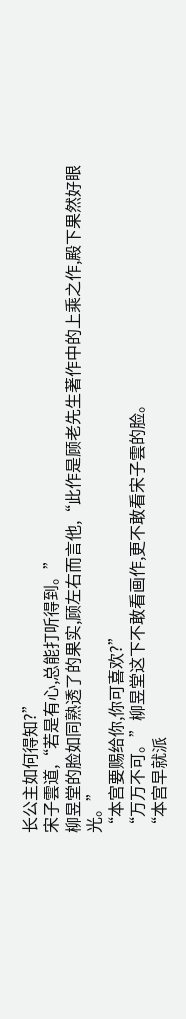长公主如何得知?”
宋子雲道,“若是有心,总能打听得到。”
柳昱堂的脸如同熟透了的果实,顾左右而言他,“此作是顾老先生著作中的上乘之作,殿下果然好眼光。”
“本宫要赐给你,你可喜欢?”
“万万不可。”柳昱堂这下不敢看画作,更不敢看宋子雲的脸。
“本宫早就派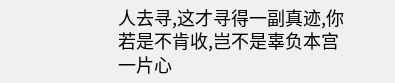人去寻,这才寻得一副真迹,你若是不肯收,岂不是辜负本宫一片心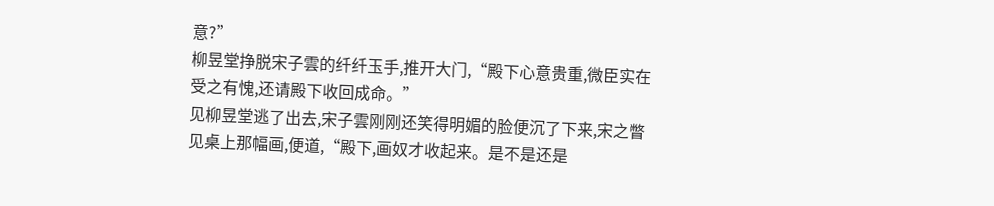意?”
柳昱堂挣脱宋子雲的纤纤玉手,推开大门,“殿下心意贵重,微臣实在受之有愧,还请殿下收回成命。”
见柳昱堂逃了出去,宋子雲刚刚还笑得明媚的脸便沉了下来,宋之瞥见桌上那幅画,便道,“殿下,画奴才收起来。是不是还是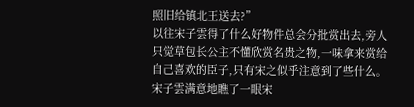照旧给镇北王送去?”
以往宋子雲得了什么好物件总会分批赏出去,旁人只觉草包长公主不懂欣赏名贵之物,一味拿来赏给自己喜欢的臣子,只有宋之似乎注意到了些什么。
宋子雲满意地瞧了一眼宋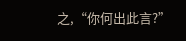之,“你何出此言?”